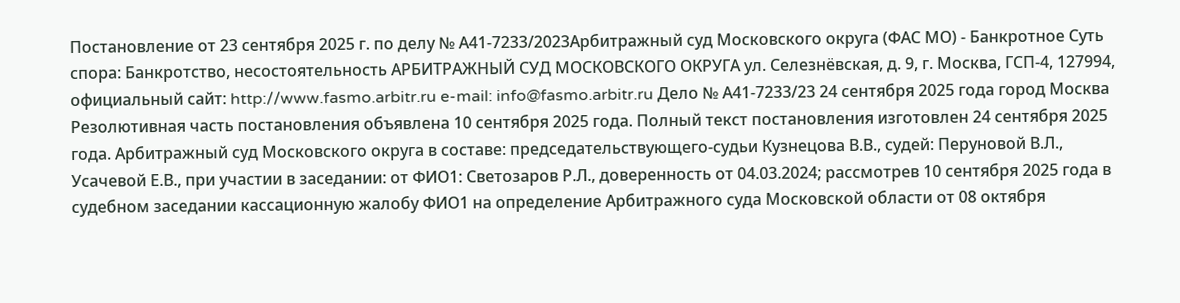Постановление от 23 сентября 2025 г. по делу № А41-7233/2023Арбитражный суд Московского округа (ФАС МО) - Банкротное Суть спора: Банкротство, несостоятельность АРБИТРАЖНЫЙ СУД МОСКОВСКОГО ОКРУГА ул. Селезнёвская, д. 9, г. Москва, ГСП-4, 127994, официальный сайт: http://www.fasmo.arbitr.ru e-mail: info@fasmo.arbitr.ru Дело № А41-7233/23 24 сентября 2025 года город Москва Резолютивная часть постановления объявлена 10 сентября 2025 года. Полный текст постановления изготовлен 24 сентября 2025 года. Арбитражный суд Московского округа в составе: председательствующего-судьи Кузнецова В.В., судей: Перуновой В.Л., Усачевой Е.В., при участии в заседании: от ФИО1: Светозаров Р.Л., доверенность от 04.03.2024; рассмотрев 10 сентября 2025 года в судебном заседании кассационную жалобу ФИО1 на определение Арбитражного суда Московской области от 08 октября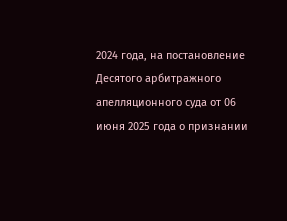2024 года, на постановление Десятого арбитражного апелляционного суда от 06 июня 2025 года о признании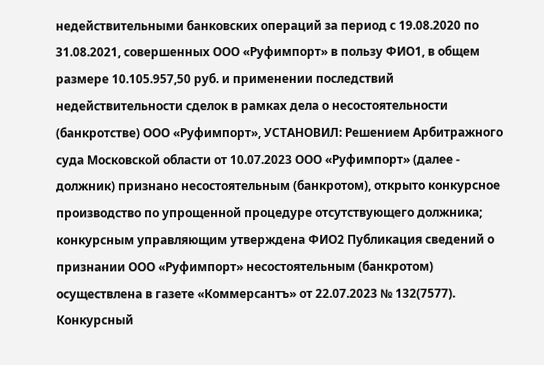недействительными банковских операций за период с 19.08.2020 по 31.08.2021, совершенных ООО «Руфимпорт» в пользу ФИО1, в общем размере 10.105.957,50 руб. и применении последствий недействительности сделок в рамках дела о несостоятельности (банкротстве) ООО «Руфимпорт», УСТАНОВИЛ: Решением Арбитражного суда Московской области от 10.07.2023 ООО «Руфимпорт» (далее - должник) признано несостоятельным (банкротом), открыто конкурсное производство по упрощенной процедуре отсутствующего должника; конкурсным управляющим утверждена ФИО2 Публикация сведений о признании ООО «Руфимпорт» несостоятельным (банкротом) осуществлена в газете «Коммерсантъ» от 22.07.2023 № 132(7577). Конкурсный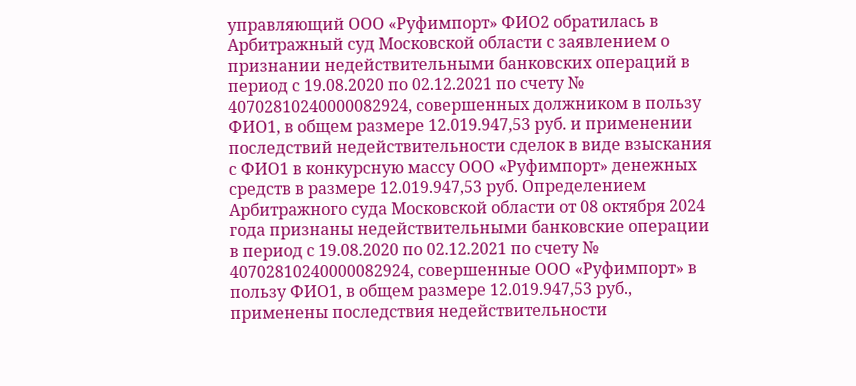управляющий ООО «Руфимпорт» ФИО2 обратилась в Арбитражный суд Московской области с заявлением о признании недействительными банковских операций в период с 19.08.2020 по 02.12.2021 по счету № 40702810240000082924, совершенных должником в пользу ФИО1, в общем размере 12.019.947,53 руб. и применении последствий недействительности сделок в виде взыскания с ФИО1 в конкурсную массу ООО «Руфимпорт» денежных средств в размере 12.019.947,53 руб. Определением Арбитражного суда Московской области от 08 октября 2024 года признаны недействительными банковские операции в период с 19.08.2020 по 02.12.2021 по счету № 40702810240000082924, совершенные ООО «Руфимпорт» в пользу ФИО1, в общем размере 12.019.947,53 руб., применены последствия недействительности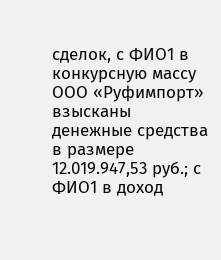сделок, с ФИО1 в конкурсную массу ООО «Руфимпорт» взысканы денежные средства в размере 12.019.947,53 руб.; с ФИО1 в доход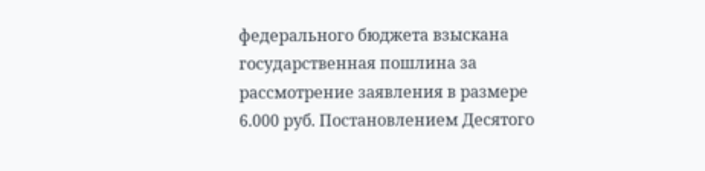федерального бюджета взыскана государственная пошлина за рассмотрение заявления в размере 6.000 руб. Постановлением Десятого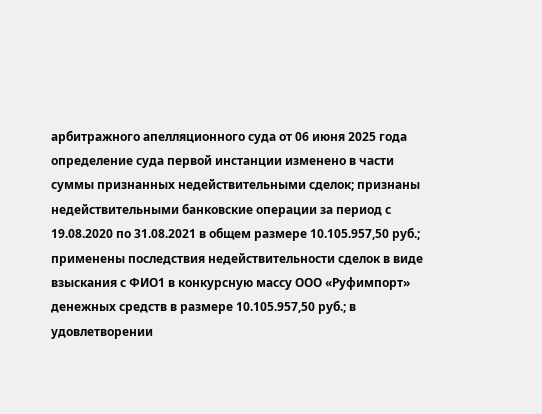арбитражного апелляционного суда от 06 июня 2025 года определение суда первой инстанции изменено в части суммы признанных недействительными сделок; признаны недействительными банковские операции за период с 19.08.2020 по 31.08.2021 в общем размере 10.105.957,50 руб.; применены последствия недействительности сделок в виде взыскания с ФИО1 в конкурсную массу ООО «Руфимпорт» денежных средств в размере 10.105.957,50 руб.; в удовлетворении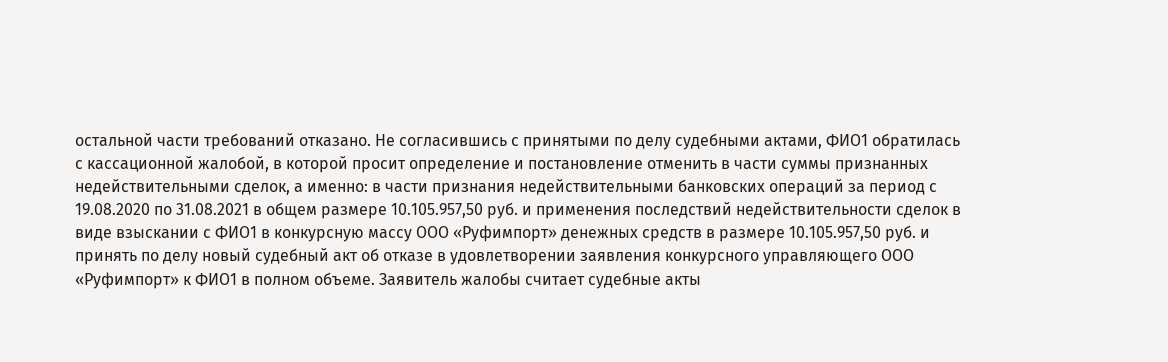остальной части требований отказано. Не согласившись с принятыми по делу судебными актами, ФИО1 обратилась с кассационной жалобой, в которой просит определение и постановление отменить в части суммы признанных недействительными сделок, а именно: в части признания недействительными банковских операций за период с 19.08.2020 по 31.08.2021 в общем размере 10.105.957,50 руб. и применения последствий недействительности сделок в виде взыскании с ФИО1 в конкурсную массу ООО «Руфимпорт» денежных средств в размере 10.105.957,50 руб. и принять по делу новый судебный акт об отказе в удовлетворении заявления конкурсного управляющего ООО «Руфимпорт» к ФИО1 в полном объеме. Заявитель жалобы считает судебные акты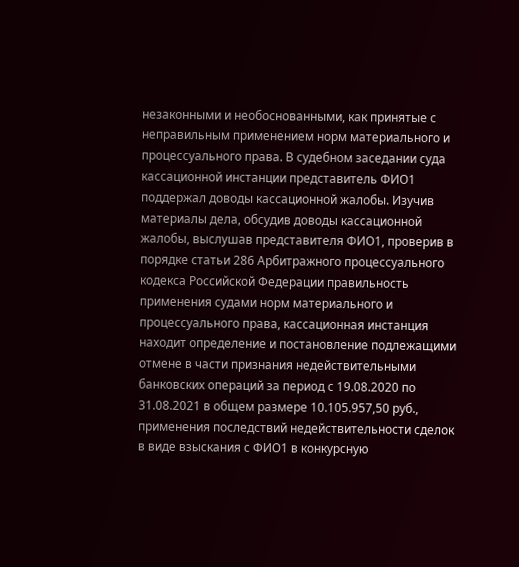незаконными и необоснованными, как принятые с неправильным применением норм материального и процессуального права. В судебном заседании суда кассационной инстанции представитель ФИО1 поддержал доводы кассационной жалобы. Изучив материалы дела, обсудив доводы кассационной жалобы, выслушав представителя ФИО1, проверив в порядке статьи 286 Арбитражного процессуального кодекса Российской Федерации правильность применения судами норм материального и процессуального права, кассационная инстанция находит определение и постановление подлежащими отмене в части признания недействительными банковских операций за период с 19.08.2020 по 31.08.2021 в общем размере 10.105.957,50 руб., применения последствий недействительности сделок в виде взыскания с ФИО1 в конкурсную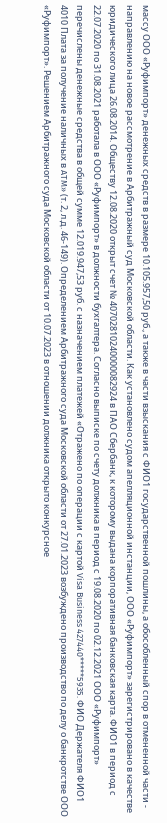массу ООО «Руфимпорт» денежных средств в размере 10.105.957,50 руб., а также в части взыскания с ФИО1 государственной пошлины, а обособленный спор в отмененной части - направлению на новое рассмотрение в Арбитражный суд Московской области. Как установлено судом апелляционной инстанции, ООО «Руфимпорт» зарегистрировано в качестве юридического лица 26.08.2014. Обществу 12.08.2020 открыт счет № 40702810240000082924 в ПАО Сбербанк, к которому выдана корпоративная банковская карта. ФИО1 в период с 22.07.2020 по 31.08.2021 работала в ООО «Руфимпорт» в должности бухгалтера. Согласно выписке по счету должника в период с 19.08.2020 по 02.12.2021 ООО «Руфимпорт» перечислены денежные средства в общей сумме 12.019.947,53 руб. с назначением платежей «Отражено по операции с картой Visa Business 427440*****5935. ФИО Держателя ФИО1 4010 Плата за получение наличных в ATM» (т. 2, л.д. 46-149). Определением Арбитражного суда Московской области от 27.01.2023 возбуждено производство по делу о банкротстве ООО «Руфимпорт». Решением Арбитражного суда Московской области от 10.07.2023 в отношении должника открыто конкурсное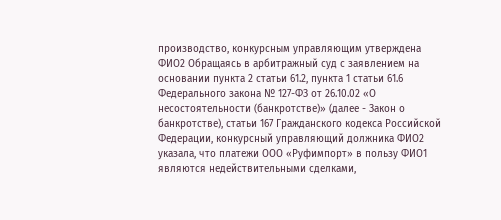производство, конкурсным управляющим утверждена ФИО2 Обращаясь в арбитражный суд с заявлением на основании пункта 2 статьи 61.2, пункта 1 статьи 61.6 Федерального закона № 127-ФЗ от 26.10.02 «О несостоятельности (банкротстве)» (далее - Закон о банкротстве), статьи 167 Гражданского кодекса Российской Федерации, конкурсный управляющий должника ФИО2 указала, что платежи ООО «Руфимпорт» в пользу ФИО1 являются недействительными сделками,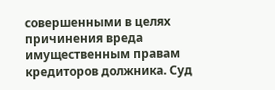совершенными в целях причинения вреда имущественным правам кредиторов должника. Суд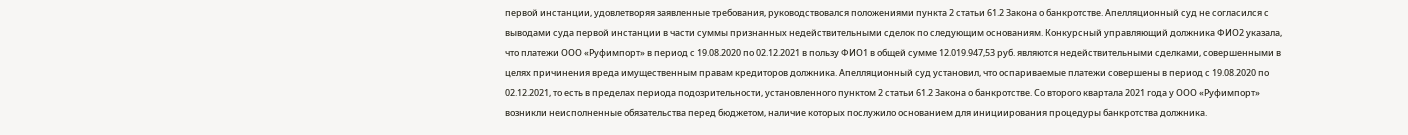первой инстанции, удовлетворяя заявленные требования, руководствовался положениями пункта 2 статьи 61.2 Закона о банкротстве. Апелляционный суд не согласился с выводами суда первой инстанции в части суммы признанных недействительными сделок по следующим основаниям. Конкурсный управляющий должника ФИО2 указала, что платежи ООО «Руфимпорт» в период с 19.08.2020 по 02.12.2021 в пользу ФИО1 в общей сумме 12.019.947,53 руб. являются недействительными сделками, совершенными в целях причинения вреда имущественным правам кредиторов должника. Апелляционный суд установил, что оспариваемые платежи совершены в период с 19.08.2020 по 02.12.2021, то есть в пределах периода подозрительности, установленного пунктом 2 статьи 61.2 Закона о банкротстве. Со второго квартала 2021 года у ООО «Руфимпорт» возникли неисполненные обязательства перед бюджетом, наличие которых послужило основанием для инициирования процедуры банкротства должника.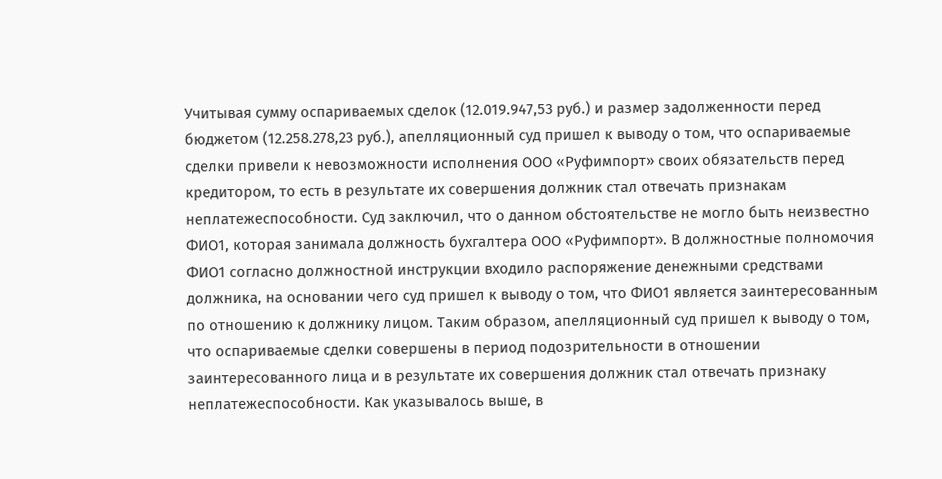Учитывая сумму оспариваемых сделок (12.019.947,53 руб.) и размер задолженности перед бюджетом (12.258.278,23 руб.), апелляционный суд пришел к выводу о том, что оспариваемые сделки привели к невозможности исполнения ООО «Руфимпорт» своих обязательств перед кредитором, то есть в результате их совершения должник стал отвечать признакам неплатежеспособности. Суд заключил, что о данном обстоятельстве не могло быть неизвестно ФИО1, которая занимала должность бухгалтера ООО «Руфимпорт». В должностные полномочия ФИО1 согласно должностной инструкции входило распоряжение денежными средствами должника, на основании чего суд пришел к выводу о том, что ФИО1 является заинтересованным по отношению к должнику лицом. Таким образом, апелляционный суд пришел к выводу о том, что оспариваемые сделки совершены в период подозрительности в отношении заинтересованного лица и в результате их совершения должник стал отвечать признаку неплатежеспособности. Как указывалось выше, в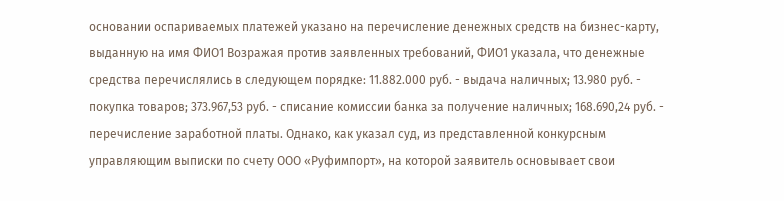основании оспариваемых платежей указано на перечисление денежных средств на бизнес-карту, выданную на имя ФИО1 Возражая против заявленных требований, ФИО1 указала, что денежные средства перечислялись в следующем порядке: 11.882.000 руб. - выдача наличных; 13.980 руб. - покупка товаров; 373.967,53 руб. - списание комиссии банка за получение наличных; 168.690,24 руб. - перечисление заработной платы. Однако, как указал суд, из представленной конкурсным управляющим выписки по счету ООО «Руфимпорт», на которой заявитель основывает свои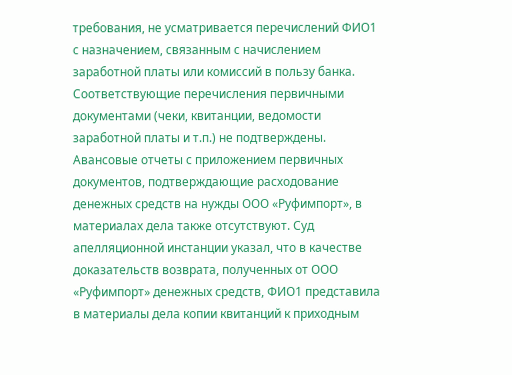требования, не усматривается перечислений ФИО1 с назначением, связанным с начислением заработной платы или комиссий в пользу банка. Соответствующие перечисления первичными документами (чеки, квитанции, ведомости заработной платы и т.п.) не подтверждены. Авансовые отчеты с приложением первичных документов, подтверждающие расходование денежных средств на нужды ООО «Руфимпорт», в материалах дела также отсутствуют. Суд апелляционной инстанции указал, что в качестве доказательств возврата, полученных от ООО «Руфимпорт» денежных средств, ФИО1 представила в материалы дела копии квитанций к приходным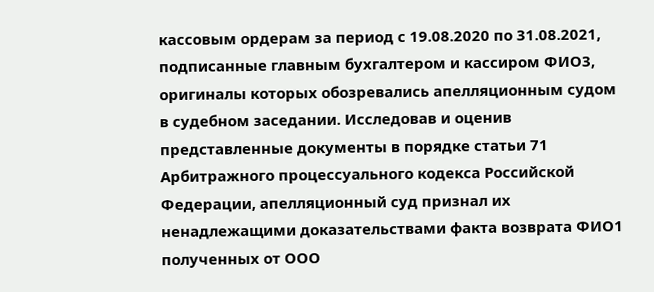кассовым ордерам за период с 19.08.2020 по 31.08.2021, подписанные главным бухгалтером и кассиром ФИО3, оригиналы которых обозревались апелляционным судом в судебном заседании. Исследовав и оценив представленные документы в порядке статьи 71 Арбитражного процессуального кодекса Российской Федерации, апелляционный суд признал их ненадлежащими доказательствами факта возврата ФИО1 полученных от ООО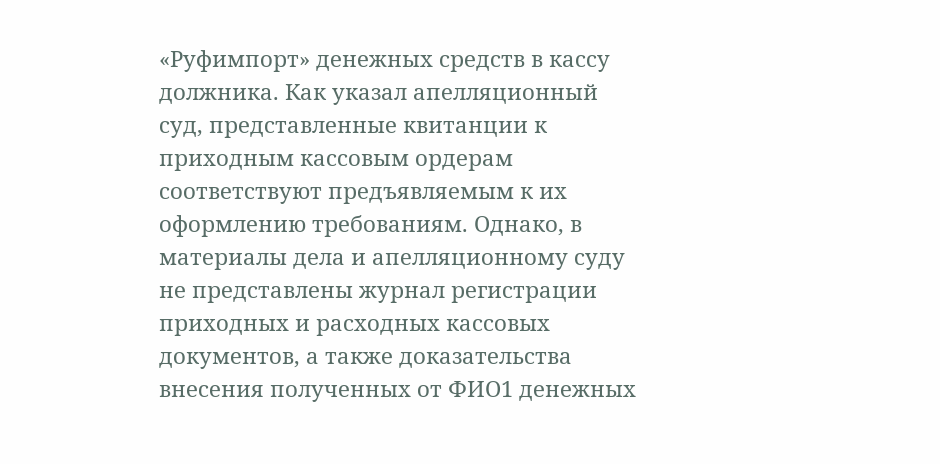«Руфимпорт» денежных средств в кассу должника. Как указал апелляционный суд, представленные квитанции к приходным кассовым ордерам соответствуют предъявляемым к их оформлению требованиям. Однако, в материалы дела и апелляционному суду не представлены журнал регистрации приходных и расходных кассовых документов, а также доказательства внесения полученных от ФИО1 денежных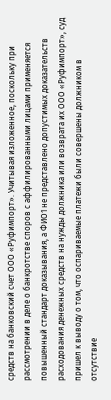средств на банковский счет ООО «Руфимпорт». Учитывая изложенное, поскольку при рассмотрении в деле о банкротстве споров с аффилированными лицами применяется повышенный стандарт доказывания, а ФИО1 не представлено допустимых доказательств расходования денежных средств на нужды должника или возврата их ООО «Руфимпорт», суд пришел к выводу о том, что оспариваемые платежи были совершены должником в отсутствие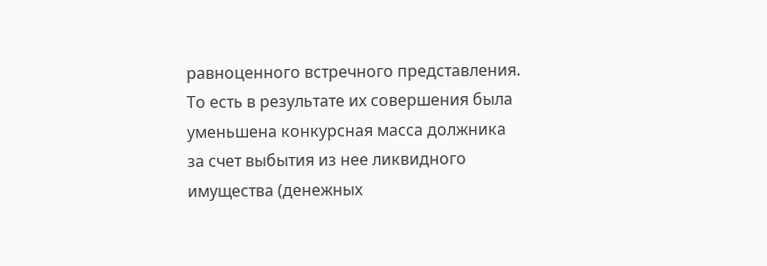равноценного встречного представления. То есть в результате их совершения была уменьшена конкурсная масса должника за счет выбытия из нее ликвидного имущества (денежных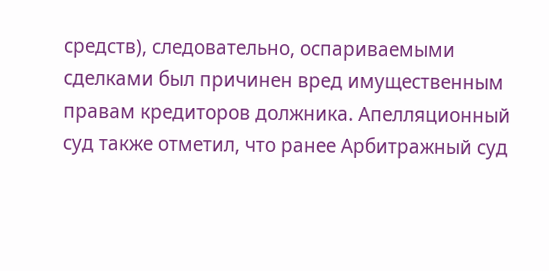средств), следовательно, оспариваемыми сделками был причинен вред имущественным правам кредиторов должника. Апелляционный суд также отметил, что ранее Арбитражный суд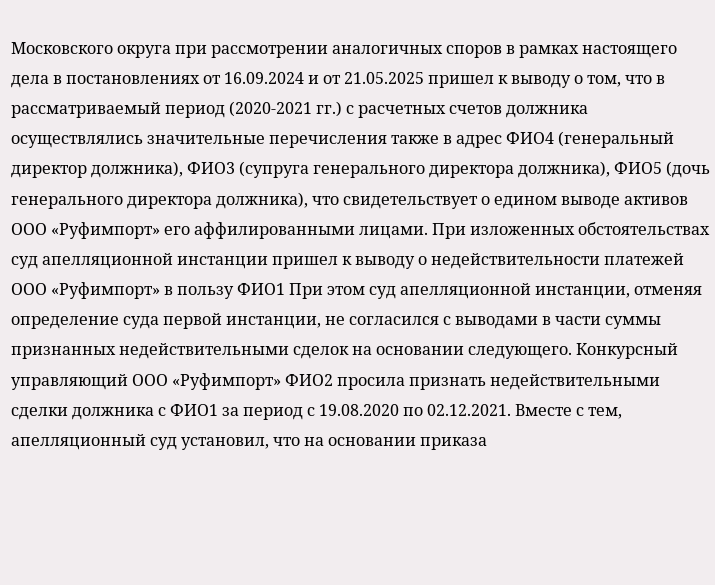Московского округа при рассмотрении аналогичных споров в рамках настоящего дела в постановлениях от 16.09.2024 и от 21.05.2025 пришел к выводу о том, что в рассматриваемый период (2020-2021 гг.) с расчетных счетов должника осуществлялись значительные перечисления также в адрес ФИО4 (генеральный директор должника), ФИО3 (супруга генерального директора должника), ФИО5 (дочь генерального директора должника), что свидетельствует о едином выводе активов ООО «Руфимпорт» его аффилированными лицами. При изложенных обстоятельствах суд апелляционной инстанции пришел к выводу о недействительности платежей ООО «Руфимпорт» в пользу ФИО1 При этом суд апелляционной инстанции, отменяя определение суда первой инстанции, не согласился с выводами в части суммы признанных недействительными сделок на основании следующего. Конкурсный управляющий ООО «Руфимпорт» ФИО2 просила признать недействительными сделки должника с ФИО1 за период с 19.08.2020 по 02.12.2021. Вместе с тем, апелляционный суд установил, что на основании приказа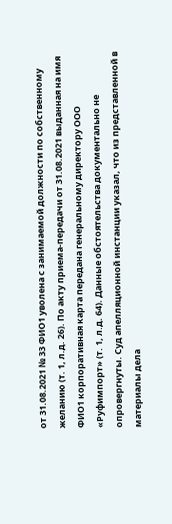от 31.08.2021 № 33 ФИО1 уволена с занимаемой должности по собственному желанию (т. 1, л.д. 26). По акту приема-передачи от 31.08.2021 выданная на имя ФИО1 корпоративная карта передана генеральному директору ООО «Руфимпорт» (т. 1, л.д. 64). Данные обстоятельства документально не опровергнуты. Суд апелляционной инстанции указал, что из представленной в материалы дела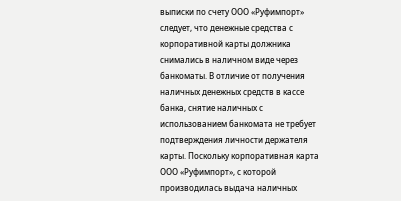выписки по счету ООО «Руфимпорт» следует, что денежные средства с корпоративной карты должника снимались в наличном виде через банкоматы. В отличие от получения наличных денежных средств в кассе банка, снятие наличных с использованием банкомата не требует подтверждения личности держателя карты. Поскольку корпоративная карта ООО «Руфимпорт», с которой производилась выдача наличных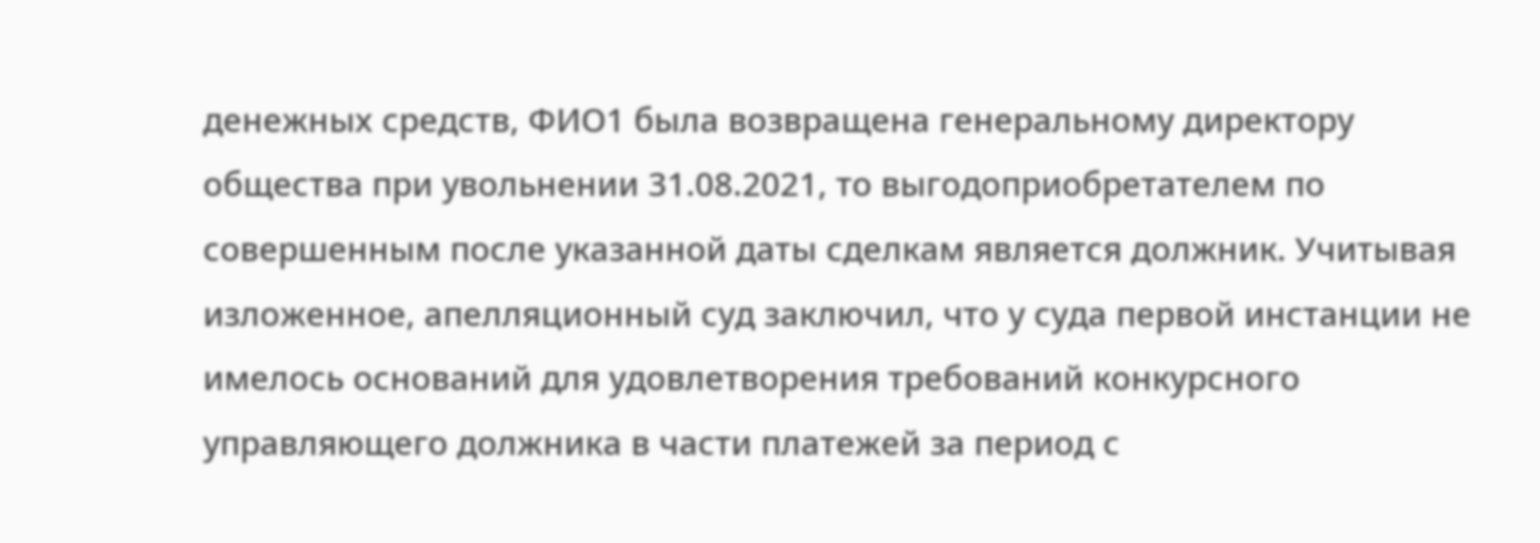денежных средств, ФИО1 была возвращена генеральному директору общества при увольнении 31.08.2021, то выгодоприобретателем по совершенным после указанной даты сделкам является должник. Учитывая изложенное, апелляционный суд заключил, что у суда первой инстанции не имелось оснований для удовлетворения требований конкурсного управляющего должника в части платежей за период с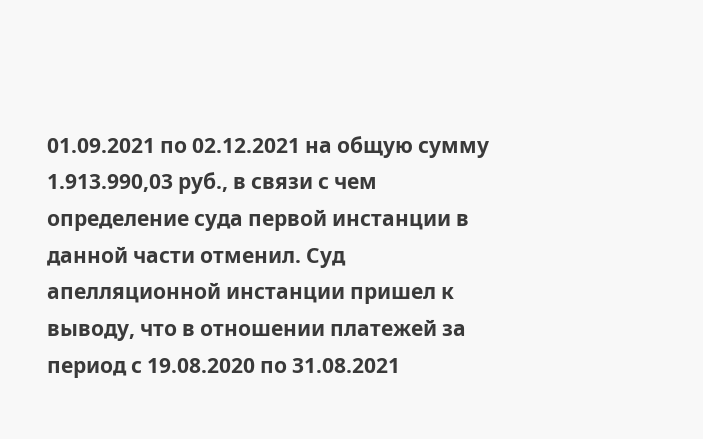01.09.2021 по 02.12.2021 на общую сумму 1.913.990,03 руб., в связи с чем определение суда первой инстанции в данной части отменил. Суд апелляционной инстанции пришел к выводу, что в отношении платежей за период с 19.08.2020 по 31.08.2021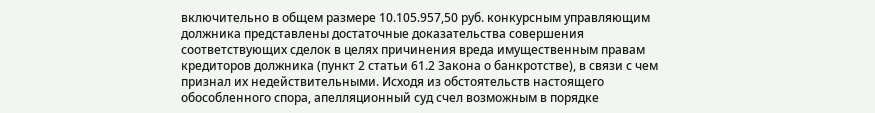включительно в общем размере 10.105.957,50 руб. конкурсным управляющим должника представлены достаточные доказательства совершения соответствующих сделок в целях причинения вреда имущественным правам кредиторов должника (пункт 2 статьи 61.2 Закона о банкротстве), в связи с чем признал их недействительными. Исходя из обстоятельств настоящего обособленного спора, апелляционный суд счел возможным в порядке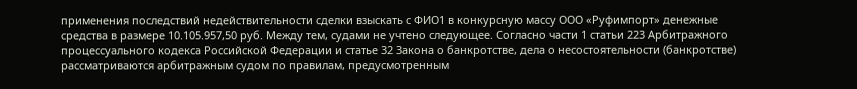применения последствий недействительности сделки взыскать с ФИО1 в конкурсную массу ООО «Руфимпорт» денежные средства в размере 10.105.957,50 руб. Между тем, судами не учтено следующее. Согласно части 1 статьи 223 Арбитражного процессуального кодекса Российской Федерации и статье 32 Закона о банкротстве, дела о несостоятельности (банкротстве) рассматриваются арбитражным судом по правилам, предусмотренным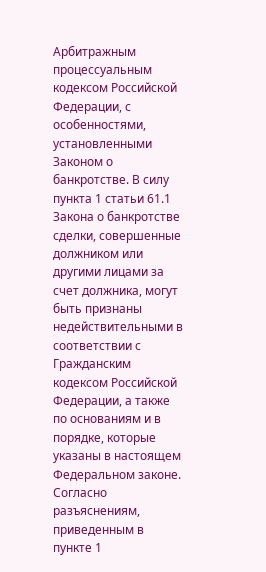Арбитражным процессуальным кодексом Российской Федерации, с особенностями, установленными Законом о банкротстве. В силу пункта 1 статьи 61.1 Закона о банкротстве сделки, совершенные должником или другими лицами за счет должника, могут быть признаны недействительными в соответствии с Гражданским кодексом Российской Федерации, а также по основаниям и в порядке, которые указаны в настоящем Федеральном законе. Согласно разъяснениям, приведенным в пункте 1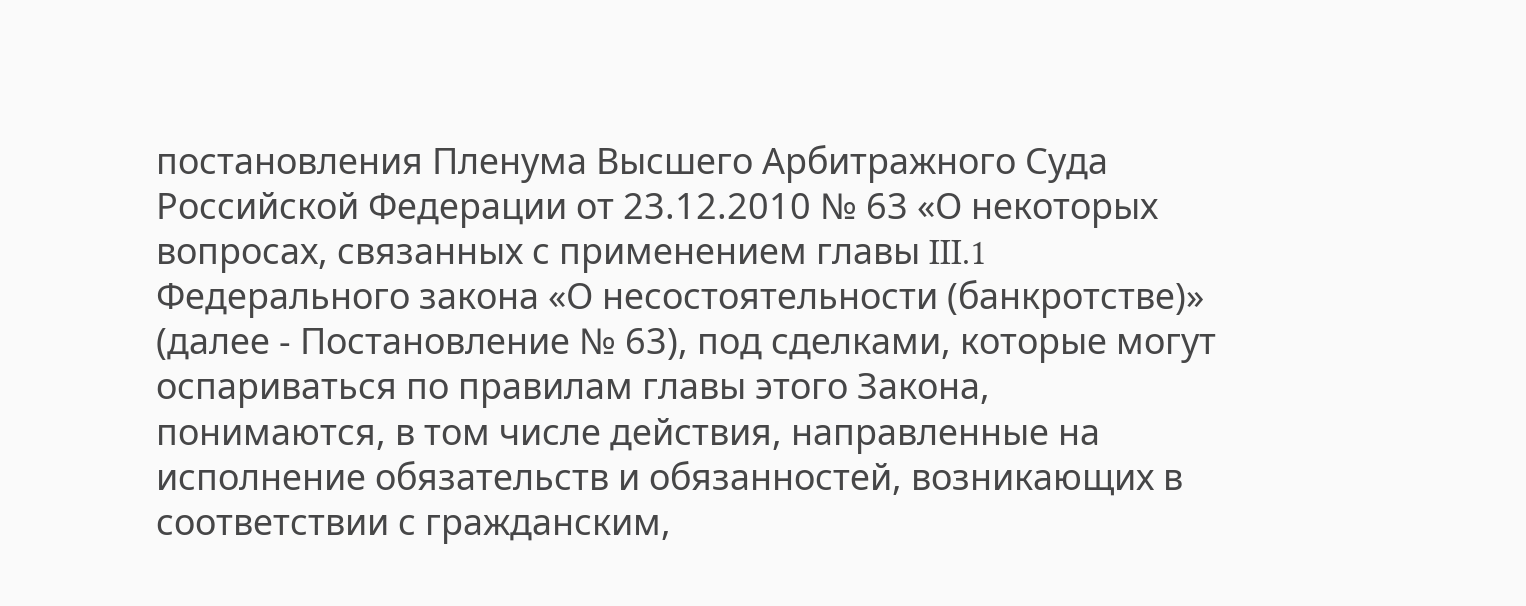постановления Пленума Высшего Арбитражного Суда Российской Федерации от 23.12.2010 № 63 «О некоторых вопросах, связанных с применением главы III.1 Федерального закона «О несостоятельности (банкротстве)» (далее - Постановление № 63), под сделками, которые могут оспариваться по правилам главы этого Закона, понимаются, в том числе действия, направленные на исполнение обязательств и обязанностей, возникающих в соответствии с гражданским,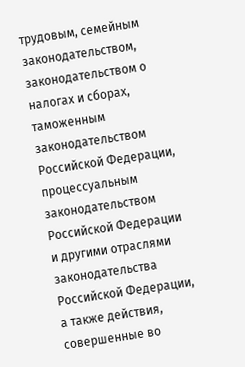трудовым, семейным законодательством, законодательством о налогах и сборах, таможенным законодательством Российской Федерации, процессуальным законодательством Российской Федерации и другими отраслями законодательства Российской Федерации, а также действия, совершенные во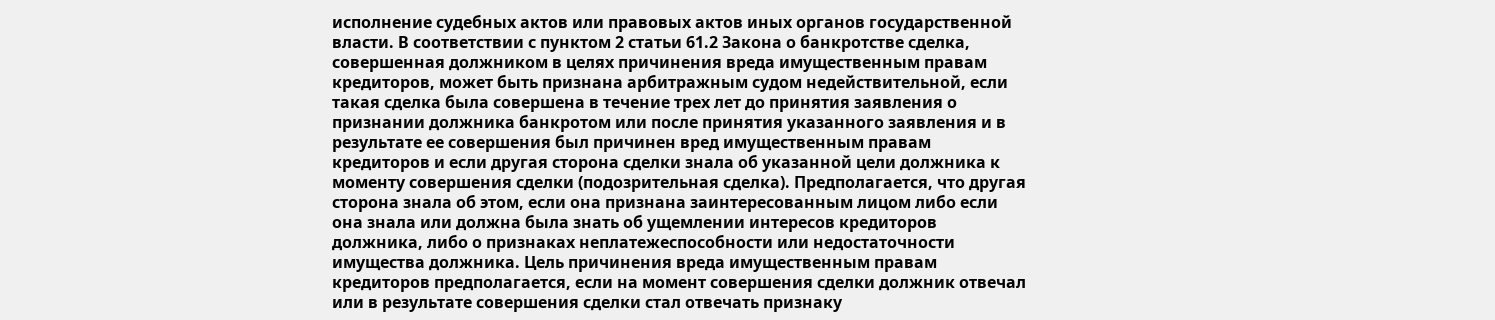исполнение судебных актов или правовых актов иных органов государственной власти. В соответствии с пунктом 2 статьи 61.2 Закона о банкротстве сделка, совершенная должником в целях причинения вреда имущественным правам кредиторов, может быть признана арбитражным судом недействительной, если такая сделка была совершена в течение трех лет до принятия заявления о признании должника банкротом или после принятия указанного заявления и в результате ее совершения был причинен вред имущественным правам кредиторов и если другая сторона сделки знала об указанной цели должника к моменту совершения сделки (подозрительная сделка). Предполагается, что другая сторона знала об этом, если она признана заинтересованным лицом либо если она знала или должна была знать об ущемлении интересов кредиторов должника, либо о признаках неплатежеспособности или недостаточности имущества должника. Цель причинения вреда имущественным правам кредиторов предполагается, если на момент совершения сделки должник отвечал или в результате совершения сделки стал отвечать признаку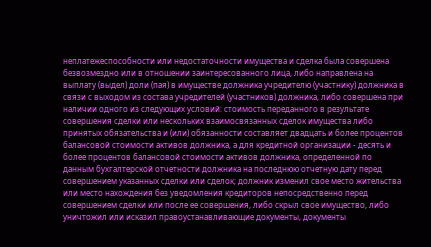неплатежеспособности или недостаточности имущества и сделка была совершена безвозмездно или в отношении заинтересованного лица, либо направлена на выплату (выдел) доли (пая) в имуществе должника учредителю (участнику) должника в связи с выходом из состава учредителей (участников) должника, либо совершена при наличии одного из следующих условий: стоимость переданного в результате совершения сделки или нескольких взаимосвязанных сделок имущества либо принятых обязательства и (или) обязанности составляет двадцать и более процентов балансовой стоимости активов должника, а для кредитной организации - десять и более процентов балансовой стоимости активов должника, определенной по данным бухгалтерской отчетности должника на последнюю отчетную дату перед совершением указанных сделки или сделок; должник изменил свое место жительства или место нахождения без уведомления кредиторов непосредственно перед совершением сделки или после ее совершения, либо скрыл свое имущество, либо уничтожил или исказил правоустанавливающие документы, документы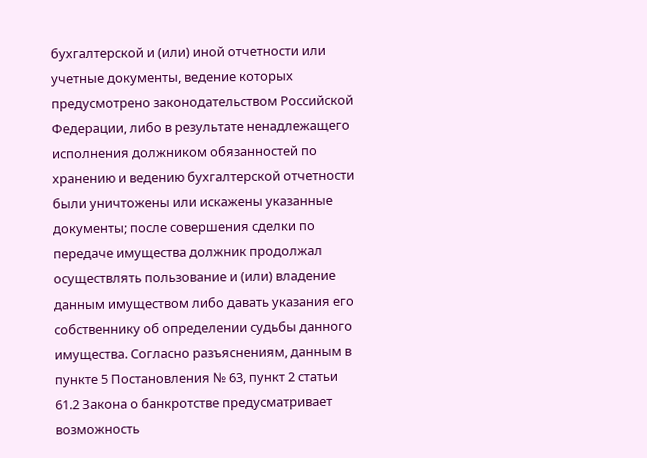бухгалтерской и (или) иной отчетности или учетные документы, ведение которых предусмотрено законодательством Российской Федерации, либо в результате ненадлежащего исполнения должником обязанностей по хранению и ведению бухгалтерской отчетности были уничтожены или искажены указанные документы; после совершения сделки по передаче имущества должник продолжал осуществлять пользование и (или) владение данным имуществом либо давать указания его собственнику об определении судьбы данного имущества. Согласно разъяснениям, данным в пункте 5 Постановления № 63, пункт 2 статьи 61.2 Закона о банкротстве предусматривает возможность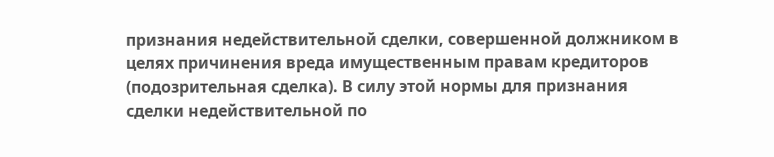признания недействительной сделки, совершенной должником в целях причинения вреда имущественным правам кредиторов (подозрительная сделка). В силу этой нормы для признания сделки недействительной по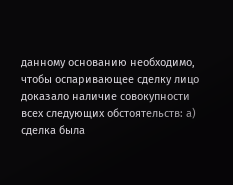данному основанию необходимо, чтобы оспаривающее сделку лицо доказало наличие совокупности всех следующих обстоятельств: а) сделка была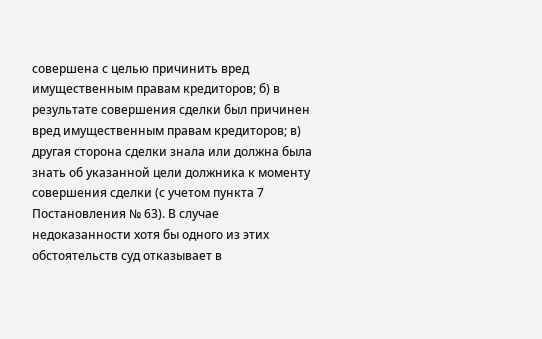совершена с целью причинить вред имущественным правам кредиторов; б) в результате совершения сделки был причинен вред имущественным правам кредиторов; в) другая сторона сделки знала или должна была знать об указанной цели должника к моменту совершения сделки (с учетом пункта 7 Постановления № 63). В случае недоказанности хотя бы одного из этих обстоятельств суд отказывает в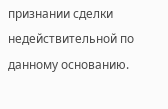признании сделки недействительной по данному основанию.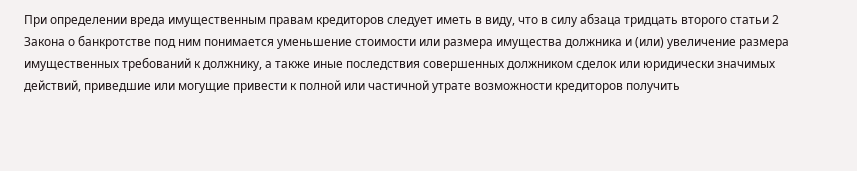При определении вреда имущественным правам кредиторов следует иметь в виду, что в силу абзаца тридцать второго статьи 2 Закона о банкротстве под ним понимается уменьшение стоимости или размера имущества должника и (или) увеличение размера имущественных требований к должнику, а также иные последствия совершенных должником сделок или юридически значимых действий, приведшие или могущие привести к полной или частичной утрате возможности кредиторов получить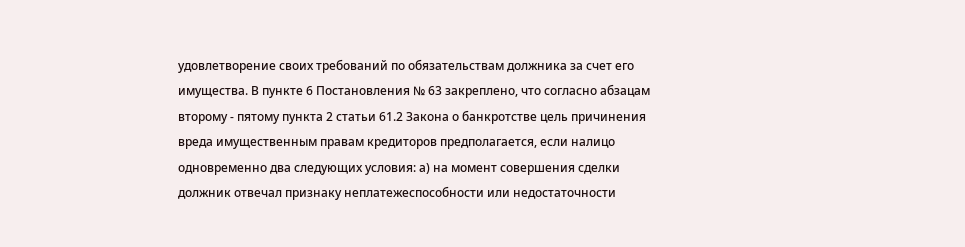удовлетворение своих требований по обязательствам должника за счет его имущества. В пункте 6 Постановления № 63 закреплено, что согласно абзацам второму - пятому пункта 2 статьи 61.2 Закона о банкротстве цель причинения вреда имущественным правам кредиторов предполагается, если налицо одновременно два следующих условия: а) на момент совершения сделки должник отвечал признаку неплатежеспособности или недостаточности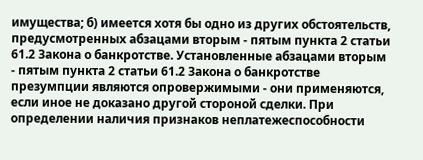имущества; б) имеется хотя бы одно из других обстоятельств, предусмотренных абзацами вторым - пятым пункта 2 статьи 61.2 Закона о банкротстве. Установленные абзацами вторым - пятым пункта 2 статьи 61.2 Закона о банкротстве презумпции являются опровержимыми - они применяются, если иное не доказано другой стороной сделки. При определении наличия признаков неплатежеспособности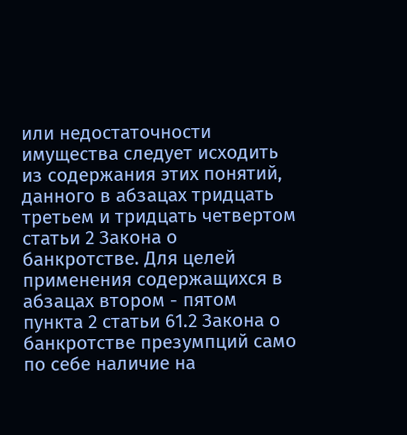или недостаточности имущества следует исходить из содержания этих понятий, данного в абзацах тридцать третьем и тридцать четвертом статьи 2 Закона о банкротстве. Для целей применения содержащихся в абзацах втором - пятом пункта 2 статьи 61.2 Закона о банкротстве презумпций само по себе наличие на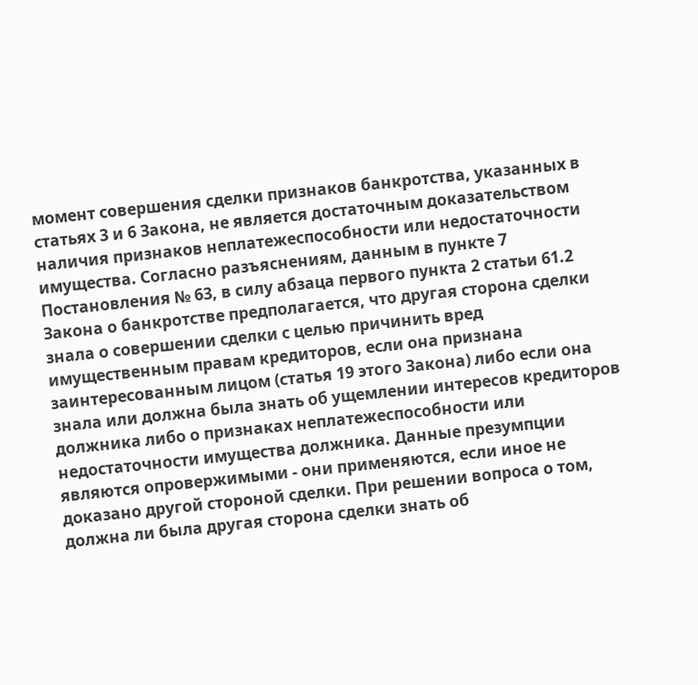момент совершения сделки признаков банкротства, указанных в статьях 3 и 6 Закона, не является достаточным доказательством наличия признаков неплатежеспособности или недостаточности имущества. Согласно разъяснениям, данным в пункте 7 Постановления № 63, в силу абзаца первого пункта 2 статьи 61.2 Закона о банкротстве предполагается, что другая сторона сделки знала о совершении сделки с целью причинить вред имущественным правам кредиторов, если она признана заинтересованным лицом (статья 19 этого Закона) либо если она знала или должна была знать об ущемлении интересов кредиторов должника либо о признаках неплатежеспособности или недостаточности имущества должника. Данные презумпции являются опровержимыми - они применяются, если иное не доказано другой стороной сделки. При решении вопроса о том, должна ли была другая сторона сделки знать об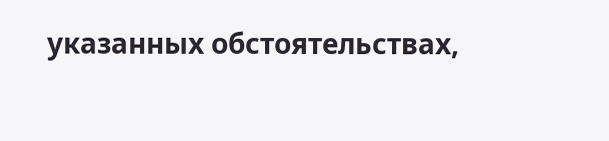указанных обстоятельствах,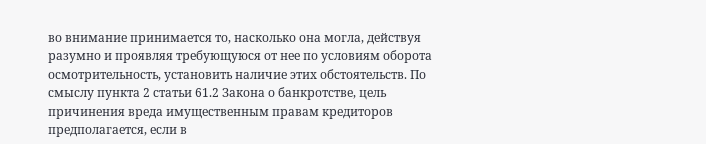во внимание принимается то, насколько она могла, действуя разумно и проявляя требующуюся от нее по условиям оборота осмотрительность, установить наличие этих обстоятельств. По смыслу пункта 2 статьи 61.2 Закона о банкротстве, цель причинения вреда имущественным правам кредиторов предполагается, если в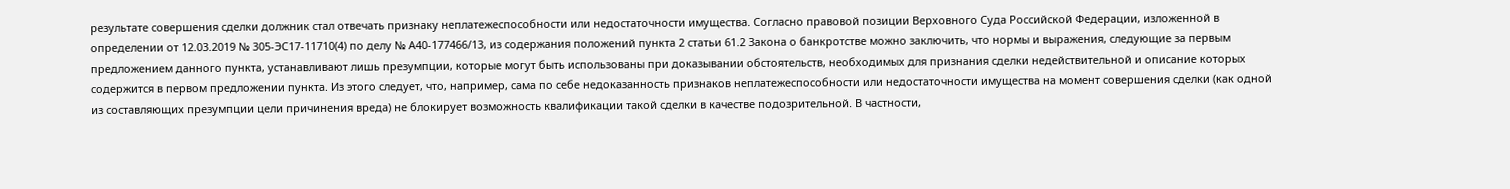результате совершения сделки должник стал отвечать признаку неплатежеспособности или недостаточности имущества. Согласно правовой позиции Верховного Суда Российской Федерации, изложенной в определении от 12.03.2019 № 305-ЭС17-11710(4) по делу № А40-177466/13, из содержания положений пункта 2 статьи 61.2 Закона о банкротстве можно заключить, что нормы и выражения, следующие за первым предложением данного пункта, устанавливают лишь презумпции, которые могут быть использованы при доказывании обстоятельств, необходимых для признания сделки недействительной и описание которых содержится в первом предложении пункта. Из этого следует, что, например, сама по себе недоказанность признаков неплатежеспособности или недостаточности имущества на момент совершения сделки (как одной из составляющих презумпции цели причинения вреда) не блокирует возможность квалификации такой сделки в качестве подозрительной. В частности,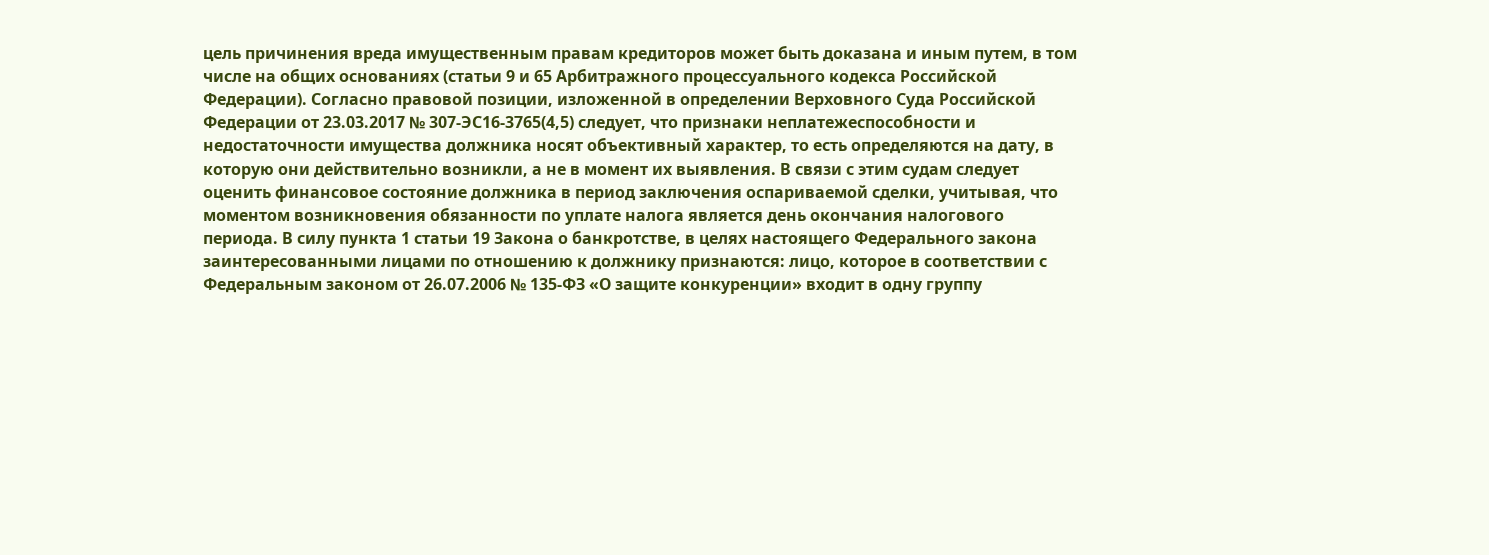цель причинения вреда имущественным правам кредиторов может быть доказана и иным путем, в том числе на общих основаниях (статьи 9 и 65 Арбитражного процессуального кодекса Российской Федерации). Согласно правовой позиции, изложенной в определении Верховного Суда Российской Федерации от 23.03.2017 № 307-ЭС16-3765(4,5) следует, что признаки неплатежеспособности и недостаточности имущества должника носят объективный характер, то есть определяются на дату, в которую они действительно возникли, а не в момент их выявления. В связи с этим судам следует оценить финансовое состояние должника в период заключения оспариваемой сделки, учитывая, что моментом возникновения обязанности по уплате налога является день окончания налогового периода. В силу пункта 1 статьи 19 Закона о банкротстве, в целях настоящего Федерального закона заинтересованными лицами по отношению к должнику признаются: лицо, которое в соответствии с Федеральным законом от 26.07.2006 № 135-ФЗ «О защите конкуренции» входит в одну группу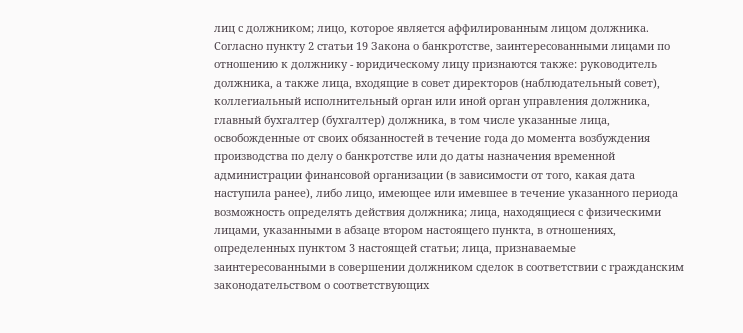лиц с должником; лицо, которое является аффилированным лицом должника. Согласно пункту 2 статьи 19 Закона о банкротстве, заинтересованными лицами по отношению к должнику - юридическому лицу признаются также: руководитель должника, а также лица, входящие в совет директоров (наблюдательный совет), коллегиальный исполнительный орган или иной орган управления должника, главный бухгалтер (бухгалтер) должника, в том числе указанные лица, освобожденные от своих обязанностей в течение года до момента возбуждения производства по делу о банкротстве или до даты назначения временной администрации финансовой организации (в зависимости от того, какая дата наступила ранее), либо лицо, имеющее или имевшее в течение указанного периода возможность определять действия должника; лица, находящиеся с физическими лицами, указанными в абзаце втором настоящего пункта, в отношениях, определенных пунктом 3 настоящей статьи; лица, признаваемые заинтересованными в совершении должником сделок в соответствии с гражданским законодательством о соответствующих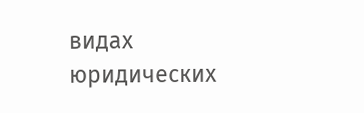видах юридических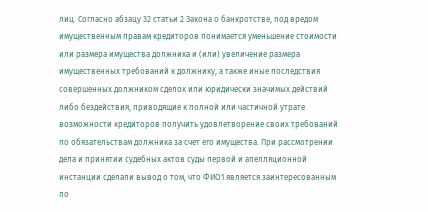лиц. Согласно абзацу 32 статьи 2 Закона о банкротстве, под вредом имущественным правам кредиторов понимается уменьшение стоимости или размера имущества должника и (или) увеличение размера имущественных требований к должнику, а также иные последствия совершенных должником сделок или юридически значимых действий либо бездействия, приводящие к полной или частичной утрате возможности кредиторов получить удовлетворение своих требований по обязательствам должника за счет его имущества. При рассмотрении дела и принятии судебных актов суды первой и апелляционной инстанции сделали вывод о том, что ФИО1 является заинтересованным по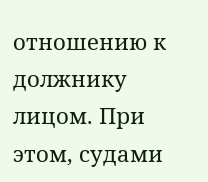отношению к должнику лицом. При этом, судами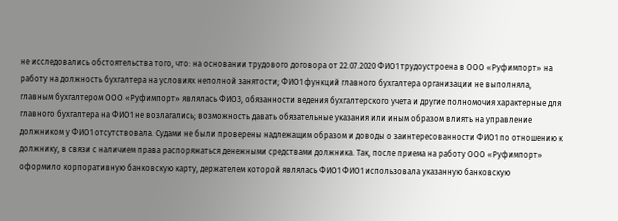не исследовались обстоятельства того, что: на основании трудового договора от 22.07.2020 ФИО1 трудоустроена в ООО «Руфимпорт» на работу на должность бухгалтера на условиях неполной занятости; ФИО1 функций главного бухгалтера организации не выполняла, главным бухгалтером ООО «Руфимпорт» являлась ФИО3, обязанности ведения бухгалтерского учета и другие полномочия характерные для главного бухгалтера на ФИО1 не возлагались; возможность давать обязательные указания или иным образом влиять на управление должником у ФИО1 отсутствовала. Судами не были проверены надлежащим образом и доводы о заинтересованности ФИО1 по отношению к должнику, в связи с наличием права распоряжаться денежными средствами должника. Так, после приема на работу ООО «Руфимпорт» оформило корпоративную банковскую карту, держателем которой являлась ФИО1 ФИО1 использовала указанную банковскую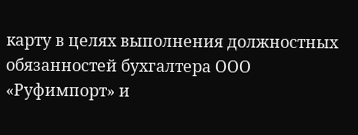карту в целях выполнения должностных обязанностей бухгалтера ООО «Руфимпорт» и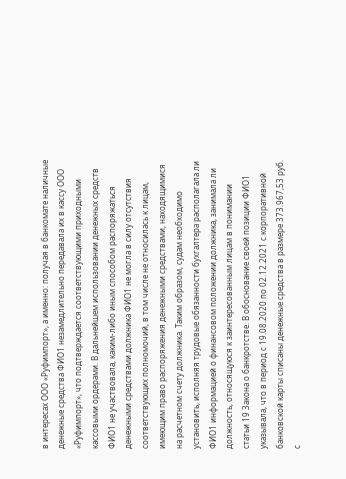в интересах ООО «Руфимпорт», а именно: получая в банкомате наличные денежные средства ФИО1 незамедлительно передавала их в кассу ООО «Руфимпорт», что подтверждается соответствующими приходными кассовыми ордерами. В дальнейшем использовании денежных средств ФИО1 не участвовала, каким-либо иным способом распоряжаться денежными средствами должника ФИО1 не могла в силу отсутствия соответствующих полномочий, в том числе не относилась к лицам, имеющим право распоряжения денежными средствами, находящимися на расчетном счету должника. Таким образом, судам необходимо установить, исполняя трудовые обязанности бухгалтера располагала ли ФИО1 информацией о финансовом положении должника, занимала ли должность, относящуюся к заинтересованным лицам в понимании статьи 19 Закона о банкротстве. В обоснование своей позиции ФИО1 указывала, что в период с 19.08.2020 по 02.12.2021 с корпоративной банковской карты списаны денежные средства в размере 373.967,53 руб. с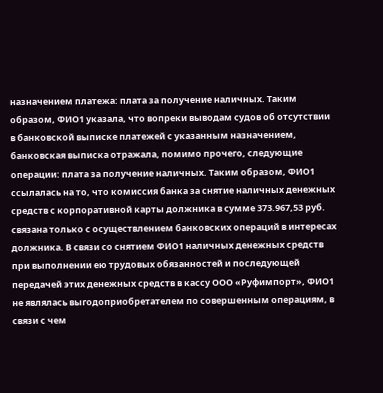назначением платежа: плата за получение наличных. Таким образом, ФИО1 указала, что вопреки выводам судов об отсутствии в банковской выписке платежей с указанным назначением, банковская выписка отражала, помимо прочего, следующие операции: плата за получение наличных. Таким образом, ФИО1 ссылалась на то, что комиссия банка за снятие наличных денежных средств с корпоративной карты должника в сумме 373.967,53 руб. связана только с осуществлением банковских операций в интересах должника. В связи со снятием ФИО1 наличных денежных средств при выполнении ею трудовых обязанностей и последующей передачей этих денежных средств в кассу ООО «Руфимпорт», ФИО1 не являлась выгодоприобретателем по совершенным операциям, в связи с чем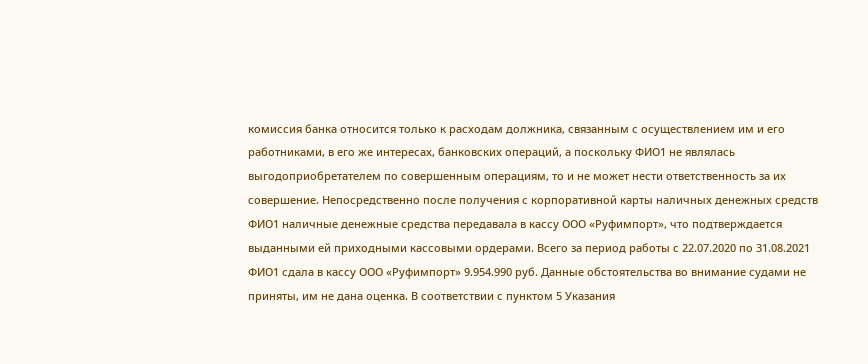комиссия банка относится только к расходам должника, связанным с осуществлением им и его работниками, в его же интересах, банковских операций, а поскольку ФИО1 не являлась выгодоприобретателем по совершенным операциям, то и не может нести ответственность за их совершение. Непосредственно после получения с корпоративной карты наличных денежных средств ФИО1 наличные денежные средства передавала в кассу ООО «Руфимпорт», что подтверждается выданными ей приходными кассовыми ордерами. Всего за период работы с 22.07.2020 по 31.08.2021 ФИО1 сдала в кассу ООО «Руфимпорт» 9.954.990 руб. Данные обстоятельства во внимание судами не приняты, им не дана оценка. В соответствии с пунктом 5 Указания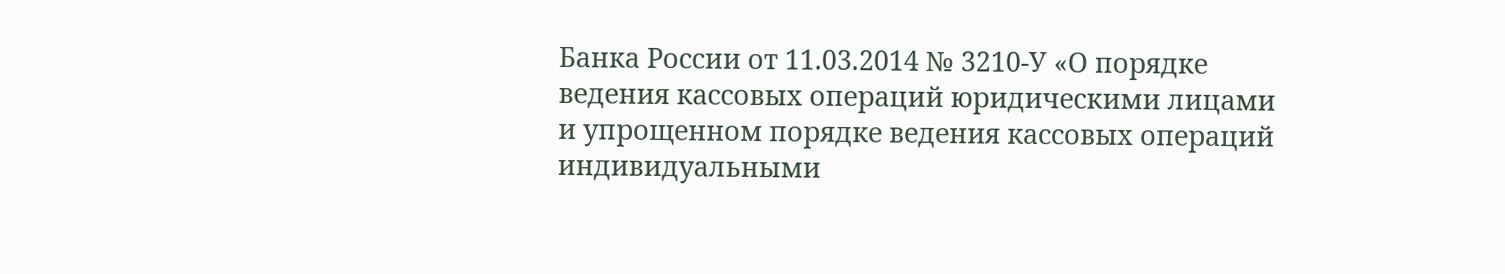Банка России от 11.03.2014 № 3210-У «О порядке ведения кассовых операций юридическими лицами и упрощенном порядке ведения кассовых операций индивидуальными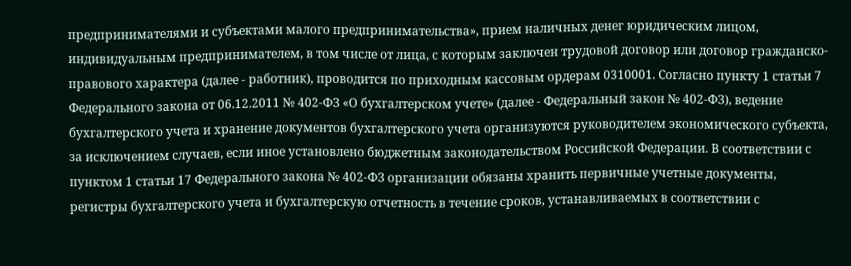предпринимателями и субъектами малого предпринимательства», прием наличных денег юридическим лицом, индивидуальным предпринимателем, в том числе от лица, с которым заключен трудовой договор или договор гражданско-правового характера (далее - работник), проводится по приходным кассовым ордерам 0310001. Согласно пункту 1 статьи 7 Федерального закона от 06.12.2011 № 402-ФЗ «О бухгалтерском учете» (далее - Федеральный закон № 402-ФЗ), ведение бухгалтерского учета и хранение документов бухгалтерского учета организуются руководителем экономического субъекта, за исключением случаев, если иное установлено бюджетным законодательством Российской Федерации. В соответствии с пунктом 1 статьи 17 Федерального закона № 402-ФЗ организации обязаны хранить первичные учетные документы, регистры бухгалтерского учета и бухгалтерскую отчетность в течение сроков, устанавливаемых в соответствии с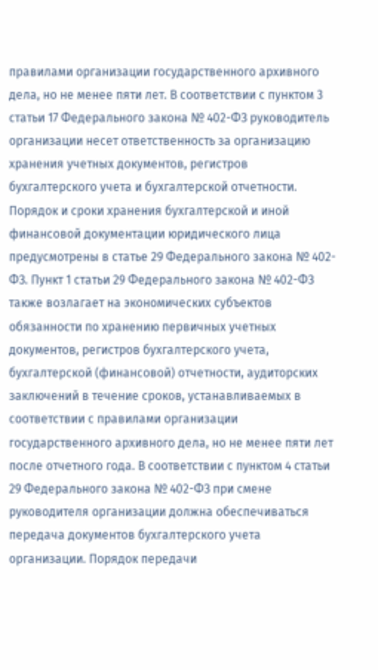правилами организации государственного архивного дела, но не менее пяти лет. В соответствии с пунктом 3 статьи 17 Федерального закона № 402-ФЗ руководитель организации несет ответственность за организацию хранения учетных документов, регистров бухгалтерского учета и бухгалтерской отчетности. Порядок и сроки хранения бухгалтерской и иной финансовой документации юридического лица предусмотрены в статье 29 Федерального закона № 402-ФЗ. Пункт 1 статьи 29 Федерального закона № 402-ФЗ также возлагает на экономических субъектов обязанности по хранению первичных учетных документов, регистров бухгалтерского учета, бухгалтерской (финансовой) отчетности, аудиторских заключений в течение сроков, устанавливаемых в соответствии с правилами организации государственного архивного дела, но не менее пяти лет после отчетного года. В соответствии с пунктом 4 статьи 29 Федерального закона № 402-ФЗ при смене руководителя организации должна обеспечиваться передача документов бухгалтерского учета организации. Порядок передачи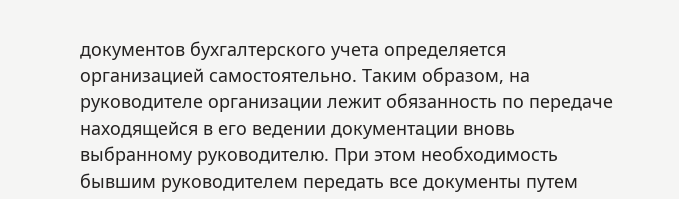документов бухгалтерского учета определяется организацией самостоятельно. Таким образом, на руководителе организации лежит обязанность по передаче находящейся в его ведении документации вновь выбранному руководителю. При этом необходимость бывшим руководителем передать все документы путем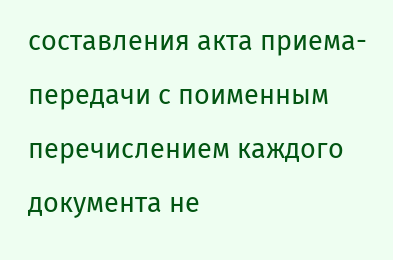составления акта приема-передачи с поименным перечислением каждого документа не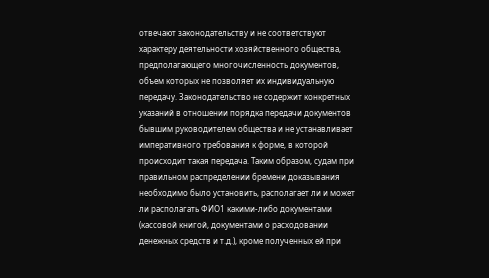отвечают законодательству и не соответствуют характеру деятельности хозяйственного общества, предполагающего многочисленность документов, объем которых не позволяет их индивидуальную передачу. Законодательство не содержит конкретных указаний в отношении порядка передачи документов бывшим руководителем общества и не устанавливает императивного требования к форме, в которой происходит такая передача. Таким образом, судам при правильном распределении бремени доказывания необходимо было установить, располагает ли и может ли располагать ФИО1 какими-либо документами (кассовой книгой, документами о расходовании денежных средств и т.д.), кроме полученных ей при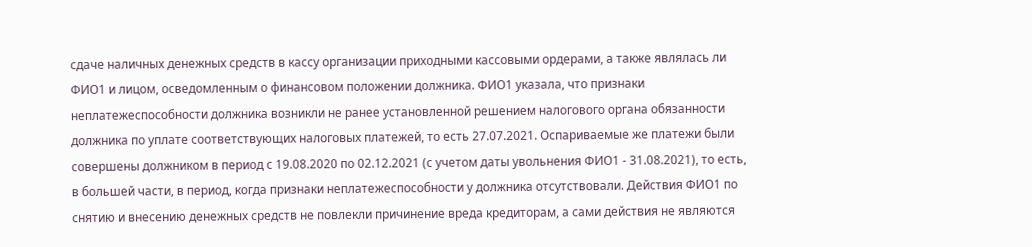сдаче наличных денежных средств в кассу организации приходными кассовыми ордерами, а также являлась ли ФИО1 и лицом, осведомленным о финансовом положении должника. ФИО1 указала, что признаки неплатежеспособности должника возникли не ранее установленной решением налогового органа обязанности должника по уплате соответствующих налоговых платежей, то есть 27.07.2021. Оспариваемые же платежи были совершены должником в период с 19.08.2020 по 02.12.2021 (с учетом даты увольнения ФИО1 - 31.08.2021), то есть, в большей части, в период, когда признаки неплатежеспособности у должника отсутствовали. Действия ФИО1 по снятию и внесению денежных средств не повлекли причинение вреда кредиторам, а сами действия не являются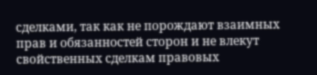сделками, так как не порождают взаимных прав и обязанностей сторон и не влекут свойственных сделкам правовых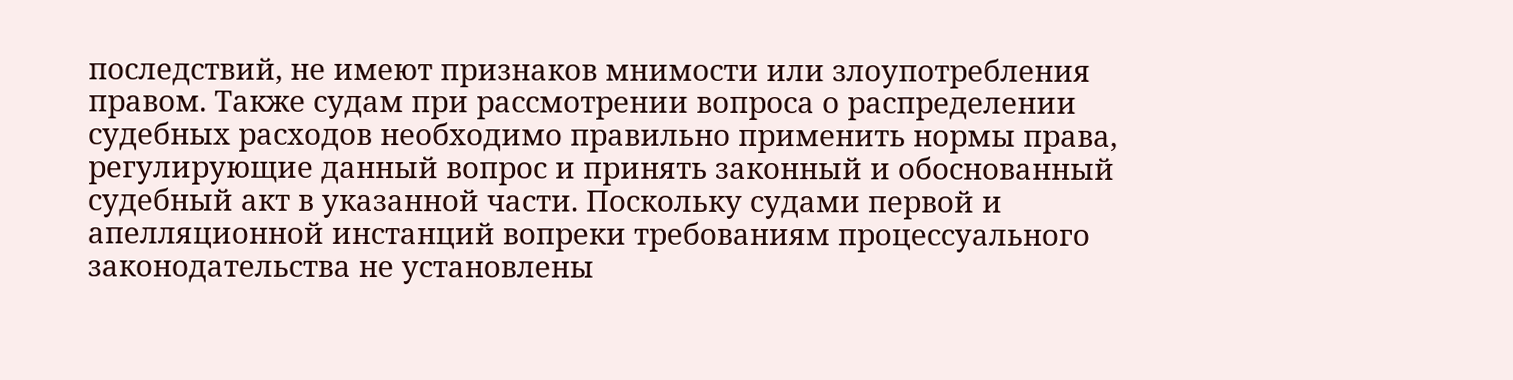последствий, не имеют признаков мнимости или злоупотребления правом. Также судам при рассмотрении вопроса о распределении судебных расходов необходимо правильно применить нормы права, регулирующие данный вопрос и принять законный и обоснованный судебный акт в указанной части. Поскольку судами первой и апелляционной инстанций вопреки требованиям процессуального законодательства не установлены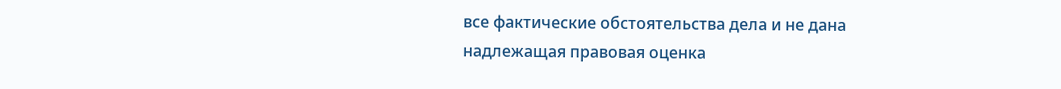все фактические обстоятельства дела и не дана надлежащая правовая оценка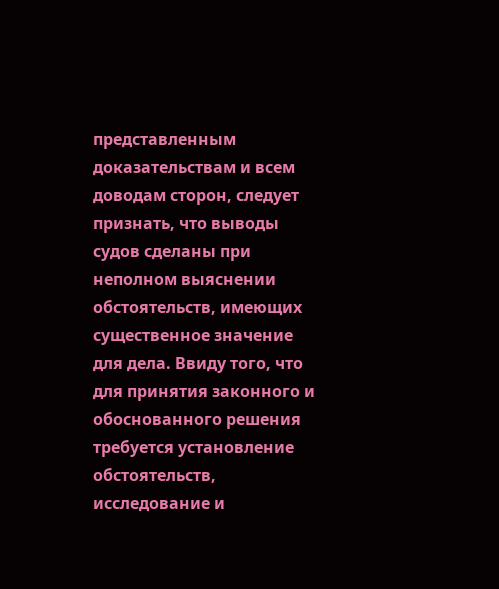представленным доказательствам и всем доводам сторон, следует признать, что выводы судов сделаны при неполном выяснении обстоятельств, имеющих существенное значение для дела. Ввиду того, что для принятия законного и обоснованного решения требуется установление обстоятельств, исследование и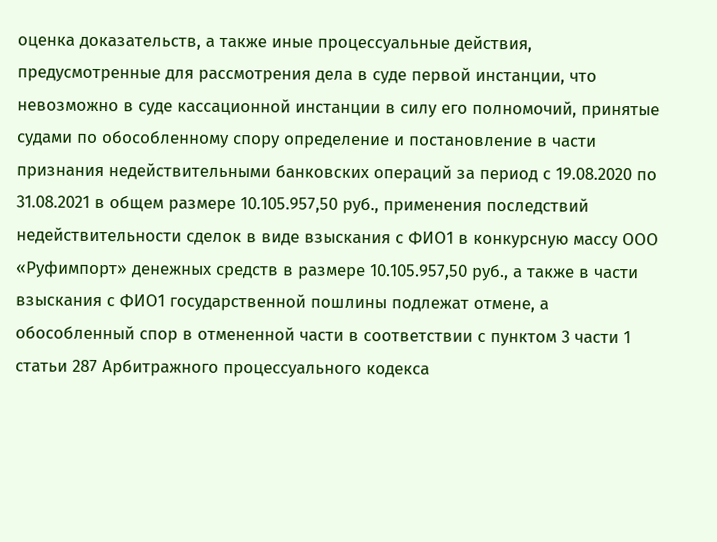оценка доказательств, а также иные процессуальные действия, предусмотренные для рассмотрения дела в суде первой инстанции, что невозможно в суде кассационной инстанции в силу его полномочий, принятые судами по обособленному спору определение и постановление в части признания недействительными банковских операций за период с 19.08.2020 по 31.08.2021 в общем размере 10.105.957,50 руб., применения последствий недействительности сделок в виде взыскания с ФИО1 в конкурсную массу ООО «Руфимпорт» денежных средств в размере 10.105.957,50 руб., а также в части взыскания с ФИО1 государственной пошлины подлежат отмене, а обособленный спор в отмененной части в соответствии с пунктом 3 части 1 статьи 287 Арбитражного процессуального кодекса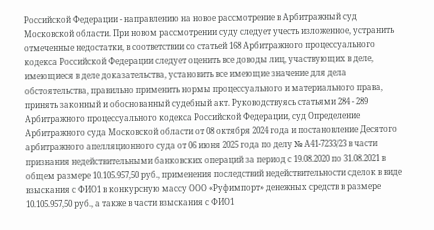Российской Федерации - направлению на новое рассмотрение в Арбитражный суд Московской области. При новом рассмотрении суду следует учесть изложенное, устранить отмеченные недостатки, в соответствии со статьей 168 Арбитражного процессуального кодекса Российской Федерации следует оценить все доводы лиц, участвующих в деле, имеющиеся в деле доказательства, установить все имеющие значение для дела обстоятельства, правильно применить нормы процессуального и материального права, принять законный и обоснованный судебный акт. Руководствуясь статьями 284 - 289 Арбитражного процессуального кодекса Российской Федерации, суд Определение Арбитражного суда Московской области от 08 октября 2024 года и постановление Десятого арбитражного апелляционного суда от 06 июня 2025 года по делу № А41-7233/23 в части признания недействительными банковских операций за период с 19.08.2020 по 31.08.2021 в общем размере 10.105.957,50 руб., применения последствий недействительности сделок в виде взыскания с ФИО1 в конкурсную массу ООО «Руфимпорт» денежных средств в размере 10.105.957,50 руб., а также в части взыскания с ФИО1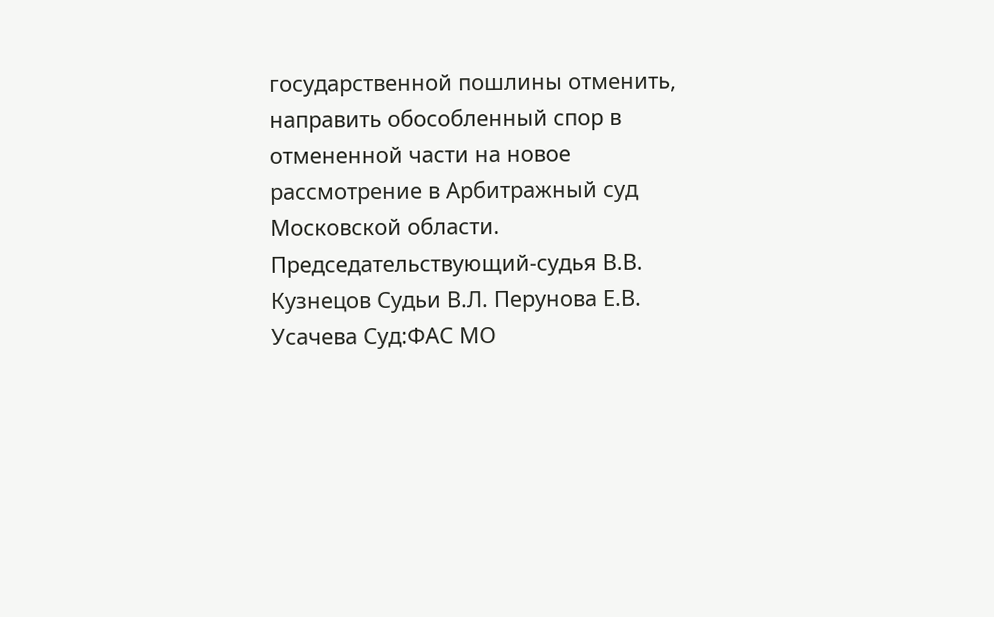государственной пошлины отменить, направить обособленный спор в отмененной части на новое рассмотрение в Арбитражный суд Московской области. Председательствующий-судья В.В. Кузнецов Судьи В.Л. Перунова Е.В. Усачева Суд:ФАС МО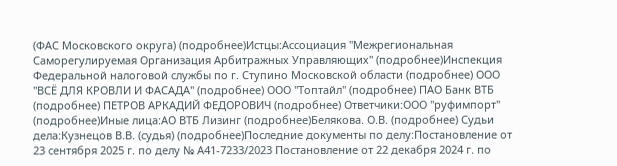(ФАС Московского округа) (подробнее)Истцы:Ассоциация "Межрегиональная Саморегулируемая Организация Арбитражных Управляющих" (подробнее)Инспекция Федеральной налоговой службы по г. Ступино Московской области (подробнее) ООО "ВСЁ ДЛЯ КРОВЛИ И ФАСАДА" (подробнее) ООО "Топтайл" (подробнее) ПАО Банк ВТБ (подробнее) ПЕТРОВ АРКАДИЙ ФЕДОРОВИЧ (подробнее) Ответчики:ООО "руфимпорт" (подробнее)Иные лица:АО ВТБ Лизинг (подробнее)Белякова. О.В. (подробнее) Судьи дела:Кузнецов В.В. (судья) (подробнее)Последние документы по делу:Постановление от 23 сентября 2025 г. по делу № А41-7233/2023 Постановление от 22 декабря 2024 г. по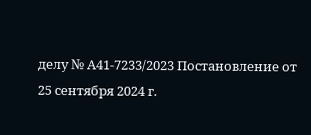делу № А41-7233/2023 Постановление от 25 сентября 2024 г.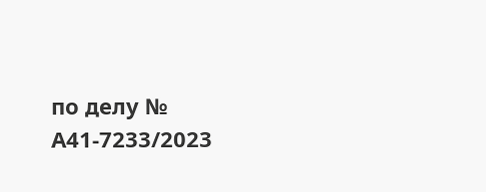по делу № А41-7233/2023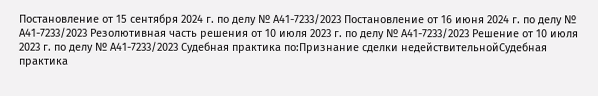Постановление от 15 сентября 2024 г. по делу № А41-7233/2023 Постановление от 16 июня 2024 г. по делу № А41-7233/2023 Резолютивная часть решения от 10 июля 2023 г. по делу № А41-7233/2023 Решение от 10 июля 2023 г. по делу № А41-7233/2023 Судебная практика по:Признание сделки недействительнойСудебная практика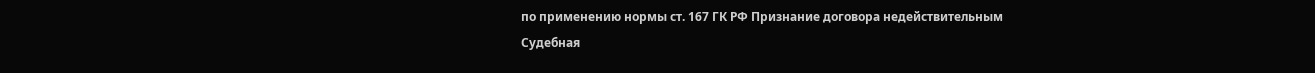по применению нормы ст. 167 ГК РФ Признание договора недействительным Судебная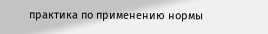практика по применению нормы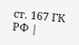ст. 167 ГК РФ |